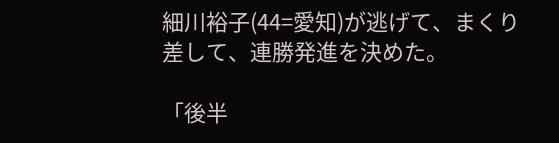細川裕子(44=愛知)が逃げて、まくり差して、連勝発進を決めた。

「後半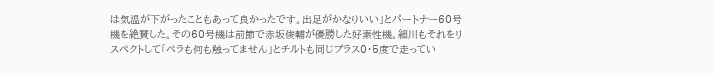は気温が下がったこともあって良かったです。出足がかなりいい」とパートナー60号機を絶賛した。その60号機は前節で赤坂俊輔が優勝した好素性機。細川もそれをリスペクトして「ペラも何も触ってません」とチルトも同じプラス0・5度で走ってい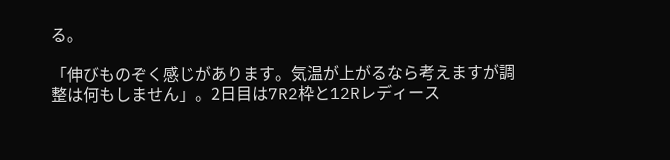る。

「伸びものぞく感じがあります。気温が上がるなら考えますが調整は何もしません」。2日目は7R2枠と12Rレディース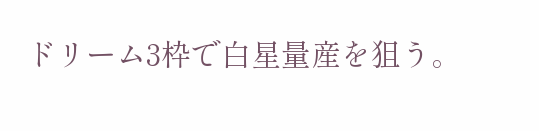ドリーム3枠で白星量産を狙う。